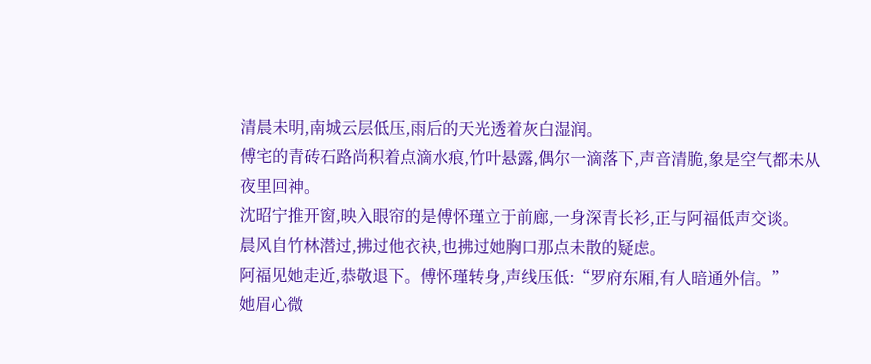清晨未明,南城云层低压,雨后的天光透着灰白湿润。
傅宅的青砖石路尚积着点滴水痕,竹叶悬露,偶尔一滴落下,声音清脆,象是空气都未从夜里回神。
沈昭宁推开窗,映入眼帘的是傅怀瑾立于前廊,一身深青长衫,正与阿福低声交谈。
晨风自竹林潜过,拂过他衣袂,也拂过她胸口那点未散的疑虑。
阿福见她走近,恭敬退下。傅怀瑾转身,声线压低:“罗府东厢,有人暗通外信。”
她眉心微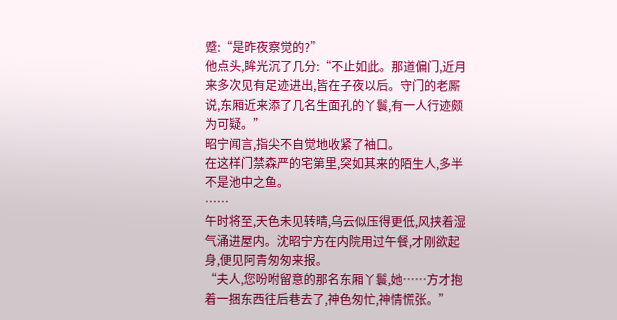蹙:“是昨夜察觉的?”
他点头,眸光沉了几分:“不止如此。那道偏门,近月来多次见有足迹进出,皆在子夜以后。守门的老厮说,东厢近来添了几名生面孔的丫鬟,有一人行迹颇为可疑。”
昭宁闻言,指尖不自觉地收紧了袖口。
在这样门禁森严的宅第里,突如其来的陌生人,多半不是池中之鱼。
……
午时将至,天色未见转晴,乌云似压得更低,风挟着湿气涌进屋内。沈昭宁方在内院用过午餐,才刚欲起身,便见阿青匆匆来报。
“夫人,您吩咐留意的那名东厢丫鬟,她……方才抱着一捆东西往后巷去了,神色匆忙,神情慌张。”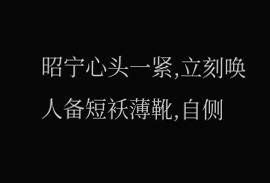昭宁心头一紧,立刻唤人备短袄薄靴,自侧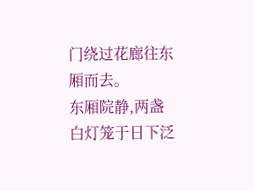门绕过花廊往东厢而去。
东厢院静,两盏白灯笼于日下泛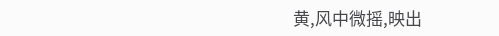黄,风中微摇,映出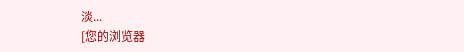淡...
[您的浏览器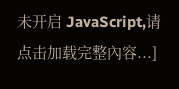未开启 JavaScript,请点击加载完整內容...]